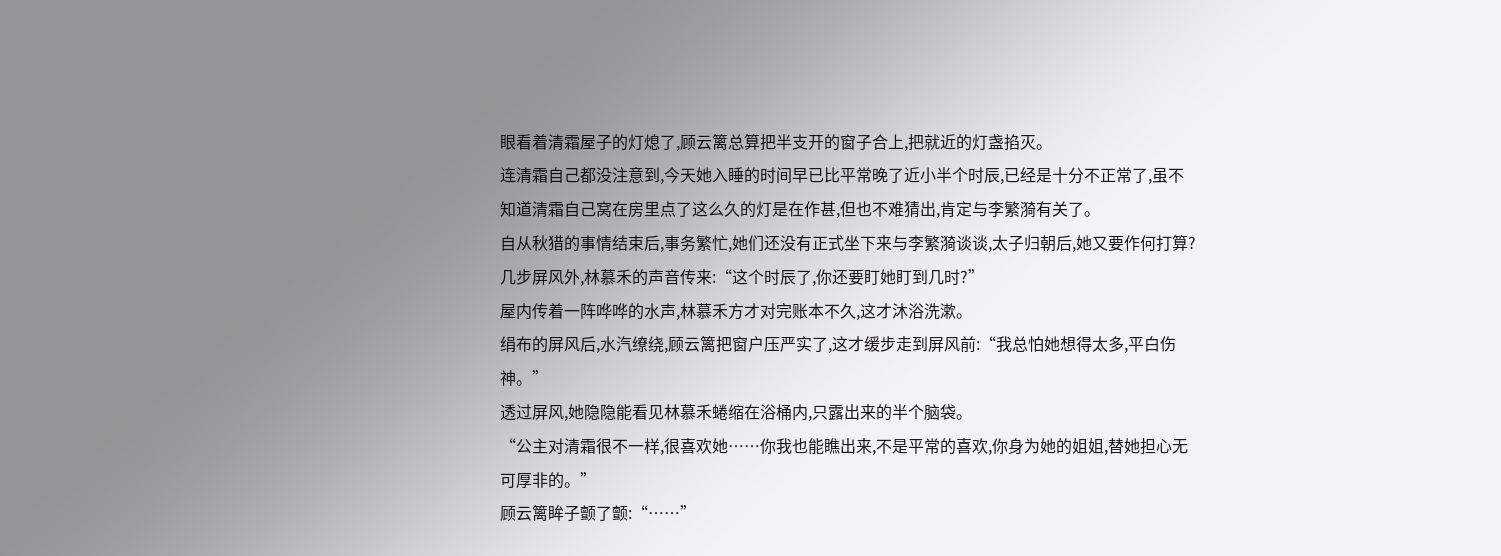眼看着清霜屋子的灯熄了,顾云篱总算把半支开的窗子合上,把就近的灯盏掐灭。
连清霜自己都没注意到,今天她入睡的时间早已比平常晚了近小半个时辰,已经是十分不正常了,虽不知道清霜自己窝在房里点了这么久的灯是在作甚,但也不难猜出,肯定与李繁漪有关了。
自从秋猎的事情结束后,事务繁忙,她们还没有正式坐下来与李繁漪谈谈,太子归朝后,她又要作何打算?
几步屏风外,林慕禾的声音传来:“这个时辰了,你还要盯她盯到几时?”
屋内传着一阵哗哗的水声,林慕禾方才对完账本不久,这才沐浴洗漱。
绢布的屏风后,水汽缭绕,顾云篱把窗户压严实了,这才缓步走到屏风前:“我总怕她想得太多,平白伤神。”
透过屏风,她隐隐能看见林慕禾蜷缩在浴桶内,只露出来的半个脑袋。
“公主对清霜很不一样,很喜欢她……你我也能瞧出来,不是平常的喜欢,你身为她的姐姐,替她担心无可厚非的。”
顾云篱眸子颤了颤:“……”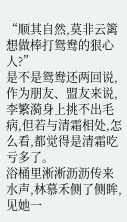“顺其自然,莫非云篱想做棒打鸳鸯的狠心人?”
是不是鸳鸯还两回说,作为朋友、盟友来说,李繁漪身上挑不出毛病,但若与清霜相处,怎么看,都觉得是清霜吃亏多了。
浴桶里淅淅沥沥传来水声,林慕禾侧了侧眸,见她一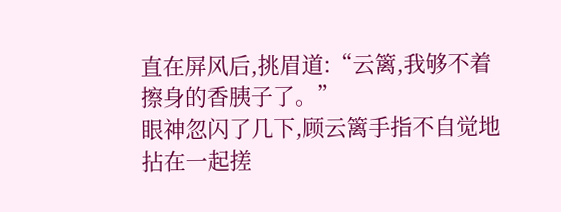直在屏风后,挑眉道:“云篱,我够不着擦身的香胰子了。”
眼神忽闪了几下,顾云篱手指不自觉地拈在一起搓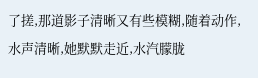了搓,那道影子清晰又有些模糊,随着动作,水声清晰,她默默走近,水汽朦胧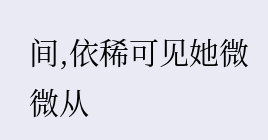间,依稀可见她微微从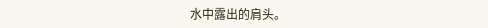水中露出的肩头。